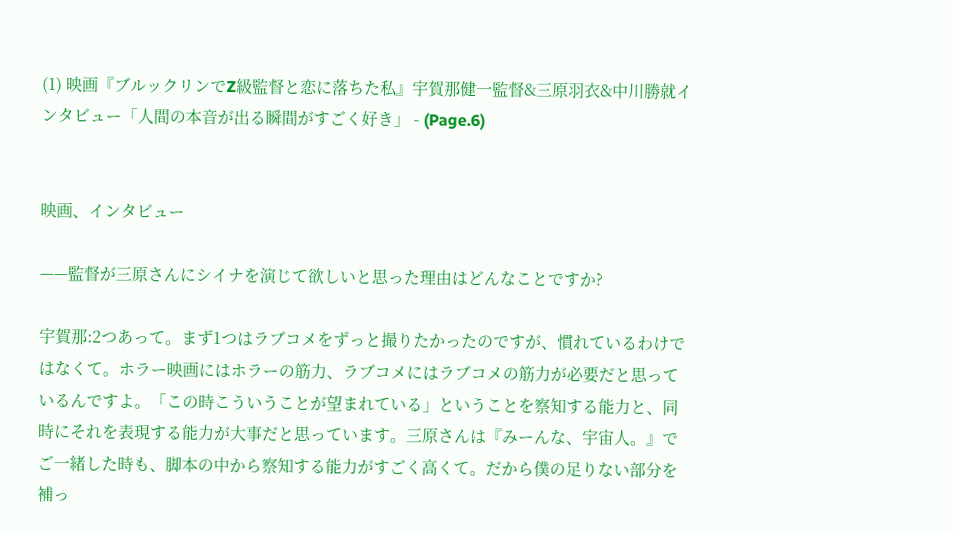(1) 映画『ブルックリンでZ級監督と恋に落ちた私』宇賀那健一監督&三原羽衣&中川勝就インタビュー「人間の本音が出る瞬間がすごく好き」 - (Page.6)


映画、インタビュー

——監督が三原さんにシイナを演じて欲しいと思った理由はどんなことですか?

宇賀那:2つあって。まず1つはラブコメをずっと撮りたかったのですが、慣れているわけではなくて。ホラー映画にはホラーの筋力、ラブコメにはラブコメの筋力が必要だと思っているんですよ。「この時こういうことが望まれている」ということを察知する能力と、同時にそれを表現する能力が大事だと思っています。三原さんは『みーんな、宇宙人。』でご一緒した時も、脚本の中から察知する能力がすごく高くて。だから僕の足りない部分を補っ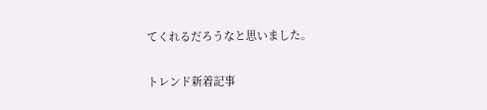てくれるだろうなと思いました。

トレンド新着記事